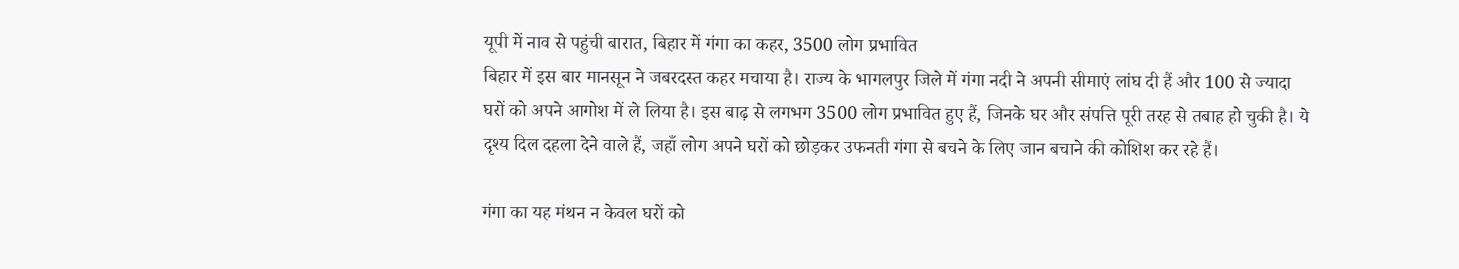यूपी में नाव से पहुंची बारात, बिहार में गंगा का कहर, 3500 लोग प्रभावित
बिहार में इस बार मानसून ने जबरदस्त कहर मचाया है। राज्य के भागलपुर जिले में गंगा नदी ने अपनी सीमाएं लांघ दी हैं और 100 से ज्यादा घरों को अपने आगोश में ले लिया है। इस बाढ़ से लगभग 3500 लोग प्रभावित हुए हैं, जिनके घर और संपत्ति पूरी तरह से तबाह हो चुकी है। ये दृश्य दिल दहला देने वाले हैं, जहाँ लोग अपने घरों को छोड़कर उफनती गंगा से बचने के लिए जान बचाने की कोशिश कर रहे हैं।

गंगा का यह मंथन न केवल घरों को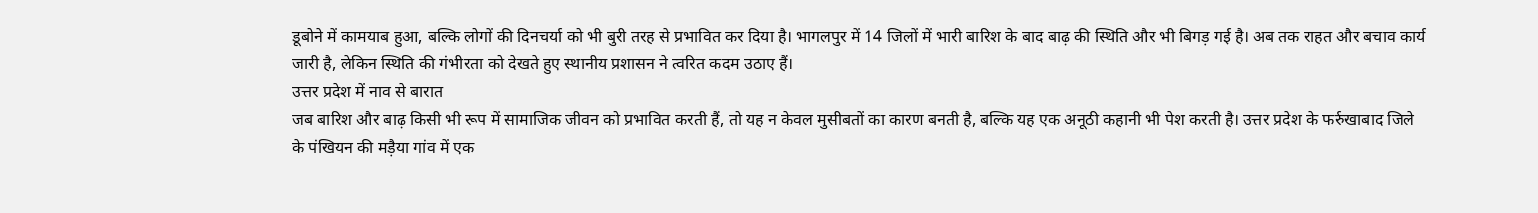डूबोने में कामयाब हुआ, बल्कि लोगों की दिनचर्या को भी बुरी तरह से प्रभावित कर दिया है। भागलपुर में 14 जिलों में भारी बारिश के बाद बाढ़ की स्थिति और भी बिगड़ गई है। अब तक राहत और बचाव कार्य जारी है, लेकिन स्थिति की गंभीरता को देखते हुए स्थानीय प्रशासन ने त्वरित कदम उठाए हैं।
उत्तर प्रदेश में नाव से बारात
जब बारिश और बाढ़ किसी भी रूप में सामाजिक जीवन को प्रभावित करती हैं, तो यह न केवल मुसीबतों का कारण बनती है, बल्कि यह एक अनूठी कहानी भी पेश करती है। उत्तर प्रदेश के फर्रुखाबाद जिले के पंखियन की मड़ैया गांव में एक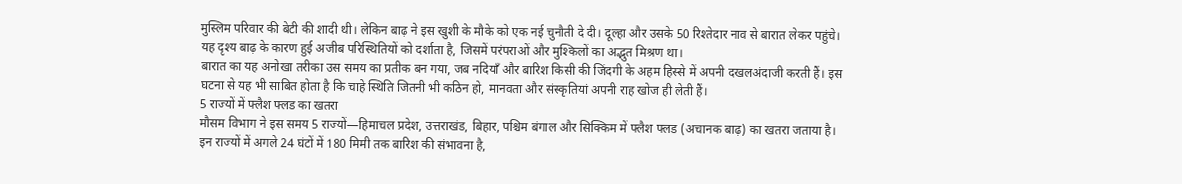मुस्लिम परिवार की बेटी की शादी थी। लेकिन बाढ़ ने इस खुशी के मौके को एक नई चुनौती दे दी। दूल्हा और उसके 50 रिश्तेदार नाव से बारात लेकर पहुंचे। यह दृश्य बाढ़ के कारण हुई अजीब परिस्थितियों को दर्शाता है, जिसमें परंपराओं और मुश्किलों का अद्भुत मिश्रण था।
बारात का यह अनोखा तरीका उस समय का प्रतीक बन गया, जब नदियाँ और बारिश किसी की जिंदगी के अहम हिस्से में अपनी दखलअंदाजी करती हैं। इस घटना से यह भी साबित होता है कि चाहे स्थिति जितनी भी कठिन हो, मानवता और संस्कृतियां अपनी राह खोज ही लेती हैं।
5 राज्यों में फ्लैश फ्लड का खतरा
मौसम विभाग ने इस समय 5 राज्यों—हिमाचल प्रदेश, उत्तराखंड, बिहार, पश्चिम बंगाल और सिक्किम में फ्लैश फ्लड (अचानक बाढ़) का खतरा जताया है। इन राज्यों में अगले 24 घंटों में 180 मिमी तक बारिश की संभावना है,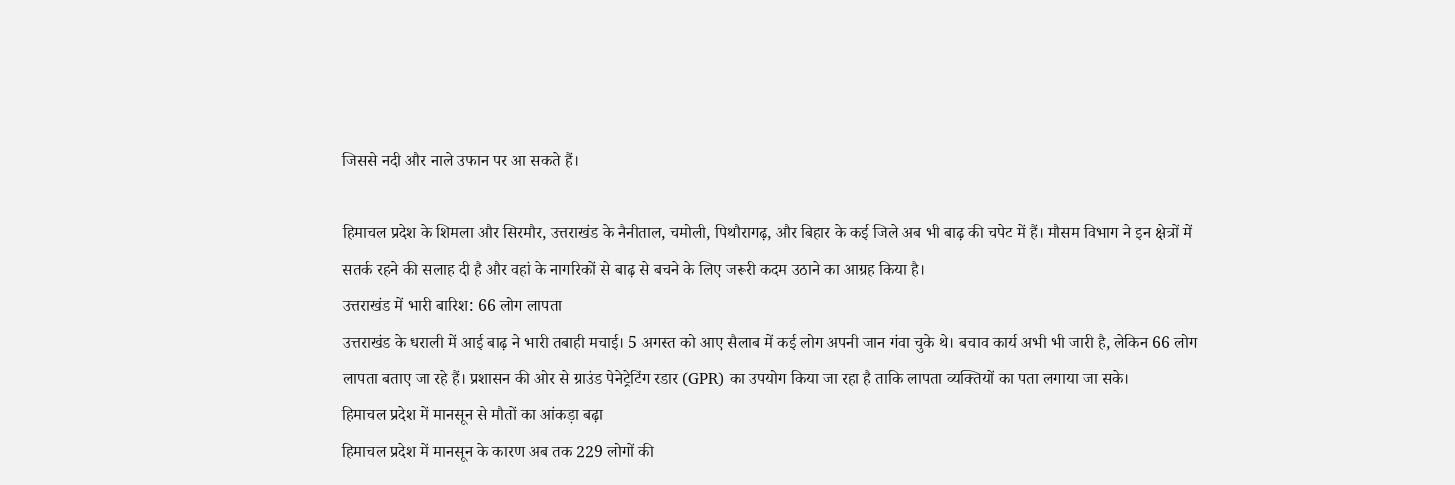जिससे नदी और नाले उफान पर आ सकते हैं।

हिमाचल प्रदेश के शिमला और सिरमौर, उत्तराखंड के नैनीताल, चमोली, पिथौरागढ़, और बिहार के कई जिले अब भी बाढ़ की चपेट में हैं। मौसम विभाग ने इन क्षेत्रों में सतर्क रहने की सलाह दी है और वहां के नागरिकों से बाढ़ से बचने के लिए जरूरी कदम उठाने का आग्रह किया है।
उत्तराखंड में भारी बारिश: 66 लोग लापता
उत्तराखंड के धराली में आई बाढ़ ने भारी तबाही मचाई। 5 अगस्त को आए सैलाब में कई लोग अपनी जान गंवा चुके थे। बचाव कार्य अभी भी जारी है, लेकिन 66 लोग लापता बताए जा रहे हैं। प्रशासन की ओर से ग्राउंड पेनेट्रेटिंग रडार (GPR) का उपयोग किया जा रहा है ताकि लापता व्यक्तियों का पता लगाया जा सके।
हिमाचल प्रदेश में मानसून से मौतों का आंकड़ा बढ़ा
हिमाचल प्रदेश में मानसून के कारण अब तक 229 लोगों की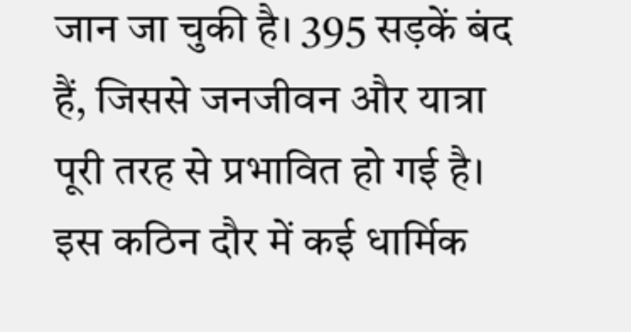जान जा चुकी है। 395 सड़कें बंद हैं, जिससे जनजीवन और यात्रा पूरी तरह से प्रभावित हो गई है। इस कठिन दौर में कई धार्मिक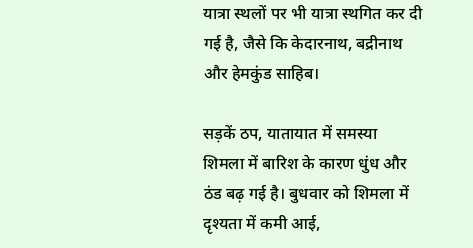यात्रा स्थलों पर भी यात्रा स्थगित कर दी गई है, जैसे कि केदारनाथ, बद्रीनाथ और हेमकुंड साहिब।

सड़कें ठप, यातायात में समस्या
शिमला में बारिश के कारण धुंध और ठंड बढ़ गई है। बुधवार को शिमला में दृश्यता में कमी आई,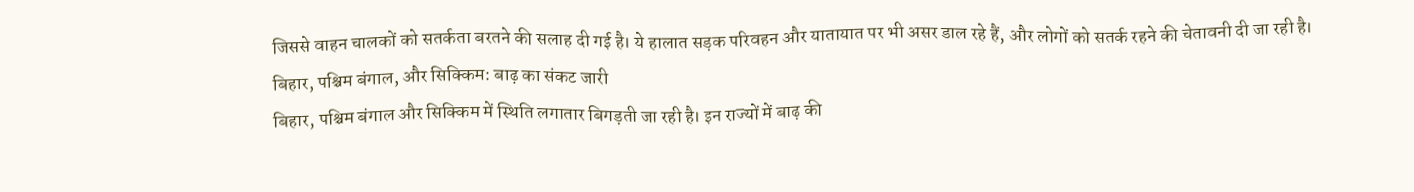जिससे वाहन चालकों को सतर्कता बरतने की सलाह दी गई है। ये हालात सड़क परिवहन और यातायात पर भी असर डाल रहे हैं, और लोगों को सतर्क रहने की चेतावनी दी जा रही है।
बिहार, पश्चिम बंगाल, और सिक्किम: बाढ़ का संकट जारी
बिहार, पश्चिम बंगाल और सिक्किम में स्थिति लगातार बिगड़ती जा रही है। इन राज्यों में बाढ़ की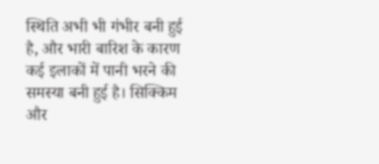स्थिति अभी भी गंभीर बनी हुई है, और भारी बारिश के कारण कई इलाकों में पानी भरने की समस्या बनी हुई है। सिक्किम और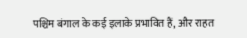पश्चिम बंगाल के कई इलाके प्रभावित हैं, और राहत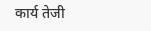कार्य तेजी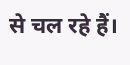से चल रहे हैं।